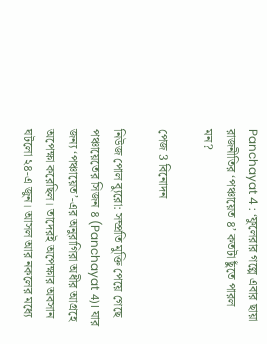Panchayat 4 : ‘ফুলেরার গল্পে এবার ছায়া রাজনীতির ‘পঞ্চায়েত ৪’ কতটা ছুঁতে পারল মন?

পেজ 3 বিনোদন

নিউজ পোল ব্যুরো: সম্প্রতি মুক্তি পেয়ে গেছে পঞ্চায়েতের সিজন ৪ (Panchayat 4)। যার জন্য ‘পঞ্চায়েত’-এর অনুরাগিরা অধীর আগ্রহে অপেক্ষা করেছিল। তাদেরই অপেক্ষার অবসান ঘটলো ২৪-এ জুন। আসল আর নকলের মধ্যে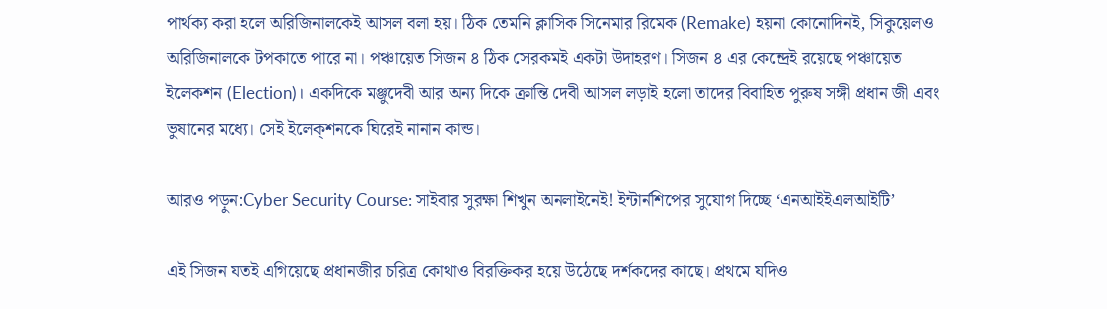পার্থক্য করা হলে অরিজিনালকেই আসল বলা হয়। ঠিক তেমনি ক্লাসিক সিনেমার রিমেক (Remake) হয়না কোনোদিনই, সিকুয়েলও অরিজিনালকে টপকাতে পারে না। পঞ্চায়েত সিজন ৪ ঠিক সেরকমই একটা উদাহরণ। সিজন ৪ এর কেন্দ্রেই রয়েছে পঞ্চায়েত ইলেকশন (Election)। একদিকে মঞ্জুদেবী আর অন্য দিকে ক্রান্তি দেবী আসল লড়াই হলো তাদের বিবাহিত পুরুষ সঙ্গী প্রধান জী এবং ভুষানের মধ্যে। সেই ইলেক্শনকে ঘিরেই নানান কান্ড।

আরও পড়ুন:Cyber Security Course: সাইবার সুরক্ষা শিখুন অনলাইনেই! ইন্টার্নশিপের সুযোগ দিচ্ছে ‘এনআইইএলআইটি’

এই সিজন যতই এগিয়েছে প্রধানজীর চরিত্র কোথাও বিরক্তিকর হয়ে উঠেছে দর্শকদের কাছে। প্রথমে যদিও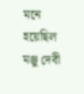মনে হয়েছিল মঞ্জু দেবী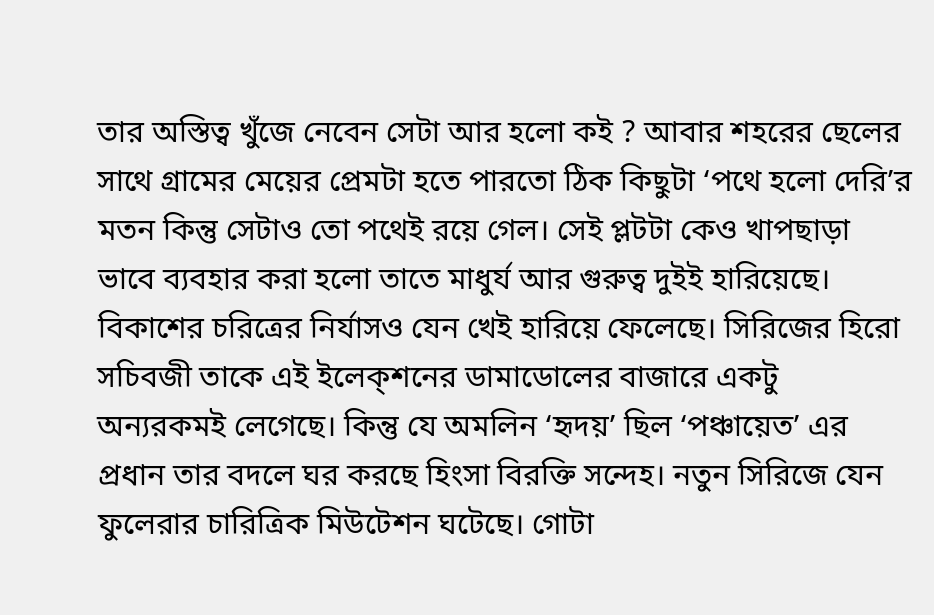তার অস্তিত্ব খুঁজে নেবেন সেটা আর হলো কই ? আবার শহরের ছেলের সাথে গ্রামের মেয়ের প্রেমটা হতে পারতো ঠিক কিছুটা ‘পথে হলো দেরি’র মতন কিন্তু সেটাও তো পথেই রয়ে গেল। সেই প্লটটা কেও খাপছাড়া ভাবে ব্যবহার করা হলো তাতে মাধুর্য আর গুরুত্ব দুইই হারিয়েছে। বিকাশের চরিত্রের নির্যাসও যেন খেই হারিয়ে ফেলেছে। সিরিজের হিরো সচিবজী তাকে এই ইলেক্শনের ডামাডোলের বাজারে একটু অন্যরকমই লেগেছে। কিন্তু যে অমলিন ‘হৃদয়’ ছিল ‘পঞ্চায়েত’ এর প্রধান তার বদলে ঘর করছে হিংসা বিরক্তি সন্দেহ। নতুন সিরিজে যেন ফুলেরার চারিত্রিক মিউটেশন ঘটেছে। গোটা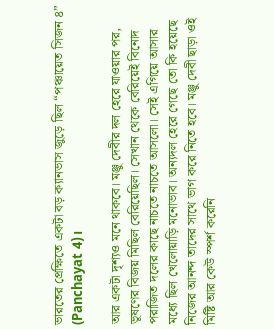ভারতের প্রেক্ষিতে একটা বড় ক্যানভাস জুড়ে ছিল “পঞ্চায়েত সিজন ৪” (Panchayat 4)।

আর একটা দৃশ্যও মনে থাকবে। মঞ্জু দেবীর দল হেরে যাওয়ার পর, ভূষণের বিজয় মিছিল বেরিয়েছিল। সেখান থেকে বেরিয়েই বিনোদ পরাজিত দলের কাছে নাচতে নাচতে আসলো। সেই এগিয়ে আসার মধ্যে ছিল খেলোয়াড়ি মনোভাব। অন্যদল হেরে গেছে তো কি হয়েছে নিজের আনন্দ তাদের সাথে ভাগ করে নিতে হবে। মঞ্জু দেবী ছাড়া ওই মিষ্টি আর কেউ স্পর্শ করেনি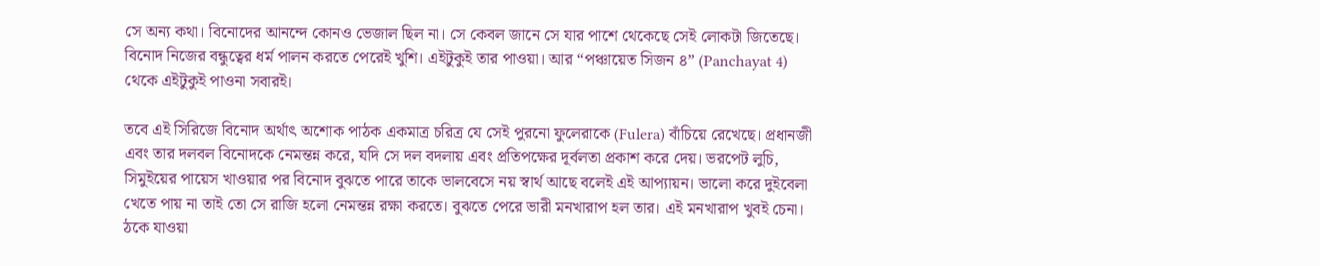সে অন্য কথা। বিনোদের আনন্দে কোনও ভেজাল ছিল না। সে কেবল জানে সে যার পাশে থেকেছে সেই লোকটা জিতেছে। বিনোদ নিজের বন্ধুত্বের ধর্ম পালন করতে পেরেই খুশি। এইটুকুই তার পাওয়া। আর “পঞ্চায়েত সিজন ৪” (Panchayat 4) থেকে এইটুকুই পাওনা সবারই।

তবে এই সিরিজে বিনোদ অর্থাৎ অশোক পাঠক একমাত্র চরিত্র যে সেই পুরনো ফুলেরাকে (Fulera) বাঁচিয়ে রেখেছে। প্রধানজী এবং তার দলবল বিনোদকে নেমন্তন্ন করে, যদি সে দল বদলায় এবং প্রতিপক্ষের দূর্বলতা প্রকাশ করে দেয়। ভরপেট লুচি, সিমুইয়ের পায়েস খাওয়ার পর বিনোদ বুঝতে পারে তাকে ভালবেসে নয় স্বার্থ আছে বলেই এই আপ্যায়ন। ভালো করে দুইবেলা খেতে পায় না তাই তো সে রাজি হলো নেমন্তন্ন রক্ষা করতে। বুঝতে পেরে ভারী মনখারাপ হল তার। এই মনখারাপ খুবই চেনা। ঠকে যাওয়া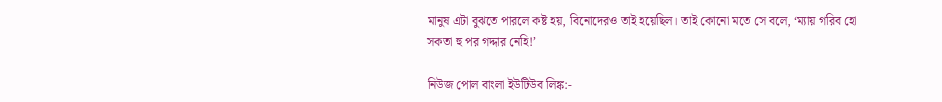মানুষ এটা বুঝতে পারলে কষ্ট হয়, বিনোদেরও তাই হয়েছিল। তাই কোনো মতে সে বলে, ‘ম্যায় গরিব হো সকতা হু পর গদ্দার নেহি!’

নিউজ পোল বাংলা ইউটিউব লিঙ্ক:-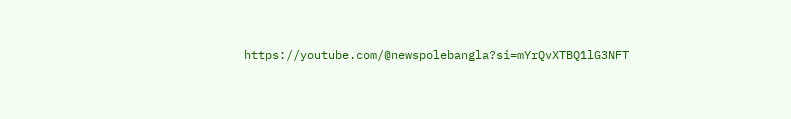https://youtube.com/@newspolebangla?si=mYrQvXTBQ1lG3NFT